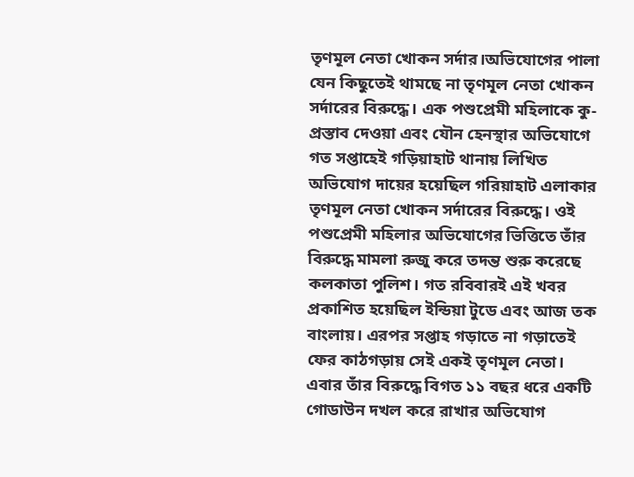তৃণমূল নেতা খোকন সর্দার।অভিযোগের পালা যেন কিছুতেই থামছে না তৃণমূল নেতা খোকন সর্দারের বিরুদ্ধে। এক পশুপ্রেমী মহিলাকে কু-প্রস্তাব দেওয়া এবং যৌন হেনস্থার অভিযোগে গত সপ্তাহেই গড়িয়াহাট থানায় লিখিত অভিযোগ দায়ের হয়েছিল গরিয়াহাট এলাকার তৃণমূল নেতা খোকন সর্দারের বিরুদ্ধে। ওই পশুপ্রেমী মহিলার অভিযোগের ভিত্তিতে তাঁর বিরুদ্ধে মামলা রুজু করে তদন্ত শুরু করেছে কলকাতা পুলিশ। গত রবিবারই এই খবর প্রকাশিত হয়েছিল ইন্ডিয়া টুডে এবং আজ তক বাংলায়। এরপর সপ্তাহ গড়াতে না গড়াতেই ফের কাঠগড়ায় সেই একই তৃণমূল নেতা। এবার তাঁর বিরুদ্ধে বিগত ১১ বছর ধরে একটি গোডাউন দখল করে রাখার অভিযোগ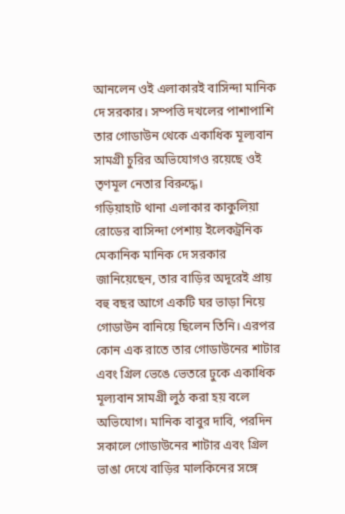আনলেন ওই এলাকারই বাসিন্দা মানিক দে সরকার। সম্পত্তি দখলের পাশাপাশি তার গোডাউন থেকে একাধিক মূল্যবান সামগ্রী চুরির অভিযোগও রয়েছে ওই তৃণমূল নেতার বিরুদ্ধে।
গড়িয়াহাট থানা এলাকার কাকুলিয়া রোডের বাসিন্দা পেশায় ইলেকট্রনিক মেকানিক মানিক দে সরকার জানিয়েছেন, তার বাড়ির অদূরেই প্রায় বহু বছর আগে একটি ঘর ভাড়া নিয়ে গোডাউন বানিয়ে ছিলেন তিনি। এরপর কোন এক রাতে তার গোডাউনের শাটার এবং গ্রিল ভেঙে ভেতরে ঢুকে একাধিক মূল্যবান সামগ্রী লুঠ করা হয় বলে অভিযোগ। মানিক বাবুর দাবি, পরদিন সকালে গোডাউনের শাটার এবং গ্রিল ভাঙা দেখে বাড়ির মালকিনের সঙ্গে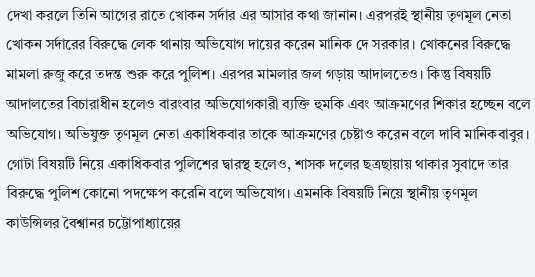দেখা করলে তিনি আগের রাতে খোকন সর্দার এর আসার কথা জানান। এরপরই স্থানীয় তৃণমূল নেতা খোকন সর্দারের বিরুদ্ধে লেক থানায় অভিযোগ দায়ের করেন মানিক দে সরকার। খোকনের বিরুদ্ধে মামলা রুজু করে তদন্ত শুরু করে পুলিশ। এরপর মামলার জল গড়ায় আদালতেও। কিন্তু বিষয়টি আদালতের বিচারাধীন হলেও বারংবার অভিযোগকারী ব্যক্তি হুমকি এবং আক্রমণের শিকার হচ্ছেন বলে অভিযোগ। অভিযুক্ত তৃণমূল নেতা একাধিকবার তাকে আক্রমণের চেষ্টাও করেন বলে দাবি মানিকবাবুর।
গোটা বিষয়টি নিয়ে একাধিকবার পুলিশের দ্বারস্থ হলেও, শাসক দলের ছত্রছায়ায় থাকার সুবাদে তার বিরুদ্ধে পুলিশ কোনো পদক্ষেপ করেনি বলে অভিযোগ। এমনকি বিষয়টি নিয়ে স্থানীয় তৃণমূল কাউন্সিলর বৈশ্বানর চট্টোপাধ্যায়ের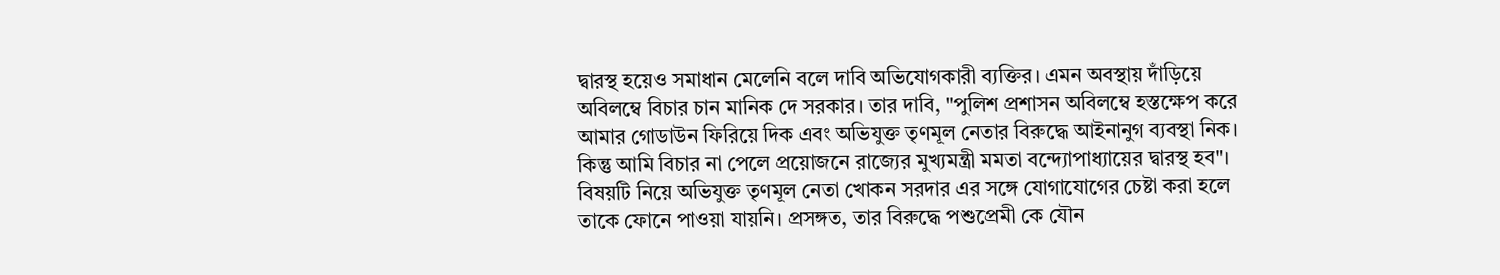দ্বারস্থ হয়েও সমাধান মেলেনি বলে দাবি অভিযোগকারী ব্যক্তির। এমন অবস্থায় দাঁড়িয়ে অবিলম্বে বিচার চান মানিক দে সরকার। তার দাবি, "পুলিশ প্রশাসন অবিলম্বে হস্তক্ষেপ করে আমার গোডাউন ফিরিয়ে দিক এবং অভিযুক্ত তৃণমূল নেতার বিরুদ্ধে আইনানুগ ব্যবস্থা নিক। কিন্তু আমি বিচার না পেলে প্রয়োজনে রাজ্যের মুখ্যমন্ত্রী মমতা বন্দ্যোপাধ্যায়ের দ্বারস্থ হব"। বিষয়টি নিয়ে অভিযুক্ত তৃণমূল নেতা খোকন সরদার এর সঙ্গে যোগাযোগের চেষ্টা করা হলে তাকে ফোনে পাওয়া যায়নি। প্রসঙ্গত, তার বিরুদ্ধে পশুপ্রেমী কে যৌন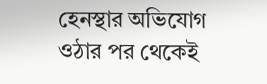হেনস্থার অভিযোগ ওঠার পর থেকেই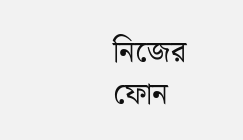নিজের ফোন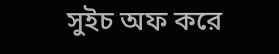সুইচ অফ করে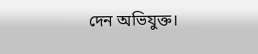দেন অভিযুক্ত।